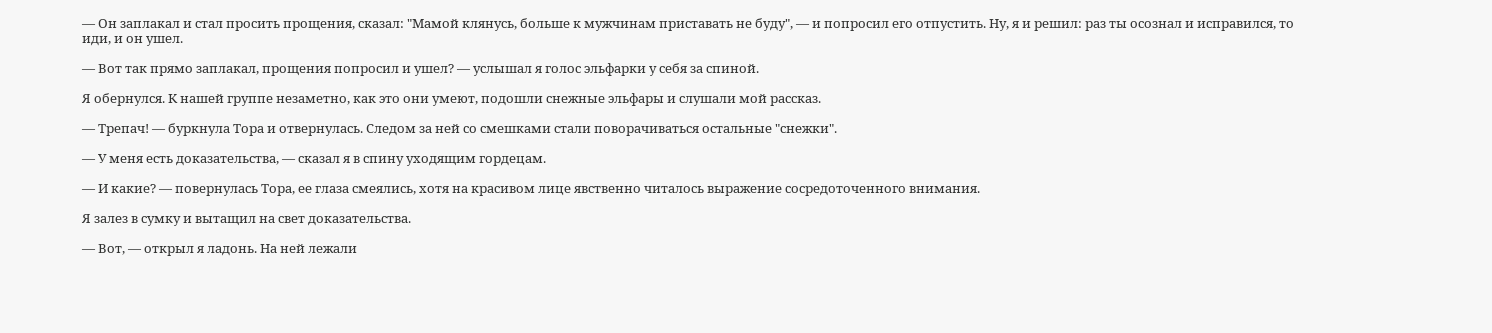— Он заплакал и стал просить прощения, сказал: "Мамой клянусь, больше к мужчинам приставать не буду", — и попросил его отпустить. Ну, я и решил: раз ты осознал и исправился, то иди, и он ушел.

— Вот так прямо заплакал, прощения попросил и ушел? — услышал я голос эльфарки у себя за спиной.

Я обернулся. К нашей группе незаметно, как это они умеют, подошли снежные эльфары и слушали мой рассказ.

— Трепач! — буркнула Тора и отвернулась. Следом за ней со смешками стали поворачиваться остальные "снежки".

— У меня есть доказательства, — сказал я в спину уходящим гордецам.

— И какие? — повернулась Тора, ее глаза смеялись, хотя на красивом лице явственно читалось выражение сосредоточенного внимания.

Я залез в сумку и вытащил на свет доказательства.

— Вот, — открыл я ладонь. На ней лежали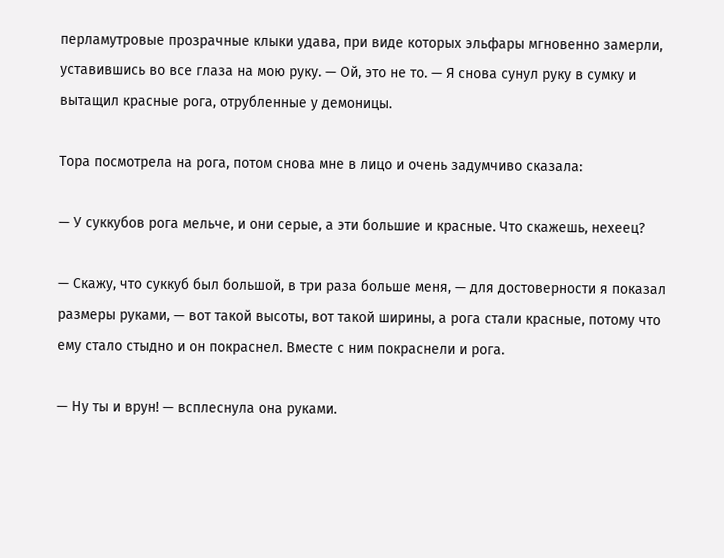перламутровые прозрачные клыки удава, при виде которых эльфары мгновенно замерли, уставившись во все глаза на мою руку. — Ой, это не то. — Я снова сунул руку в сумку и вытащил красные рога, отрубленные у демоницы.

Тора посмотрела на рога, потом снова мне в лицо и очень задумчиво сказала:

— У суккубов рога мельче, и они серые, а эти большие и красные. Что скажешь, нехеец?

— Скажу, что суккуб был большой, в три раза больше меня, — для достоверности я показал размеры руками, — вот такой высоты, вот такой ширины, а рога стали красные, потому что ему стало стыдно и он покраснел. Вместе с ним покраснели и рога.

— Ну ты и врун! — всплеснула она руками.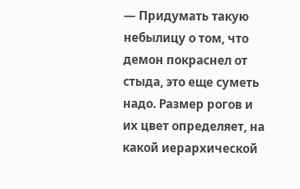— Придумать такую небылицу о том, что демон покраснел от стыда, это еще суметь надо. Размер рогов и их цвет определяет, на какой иерархической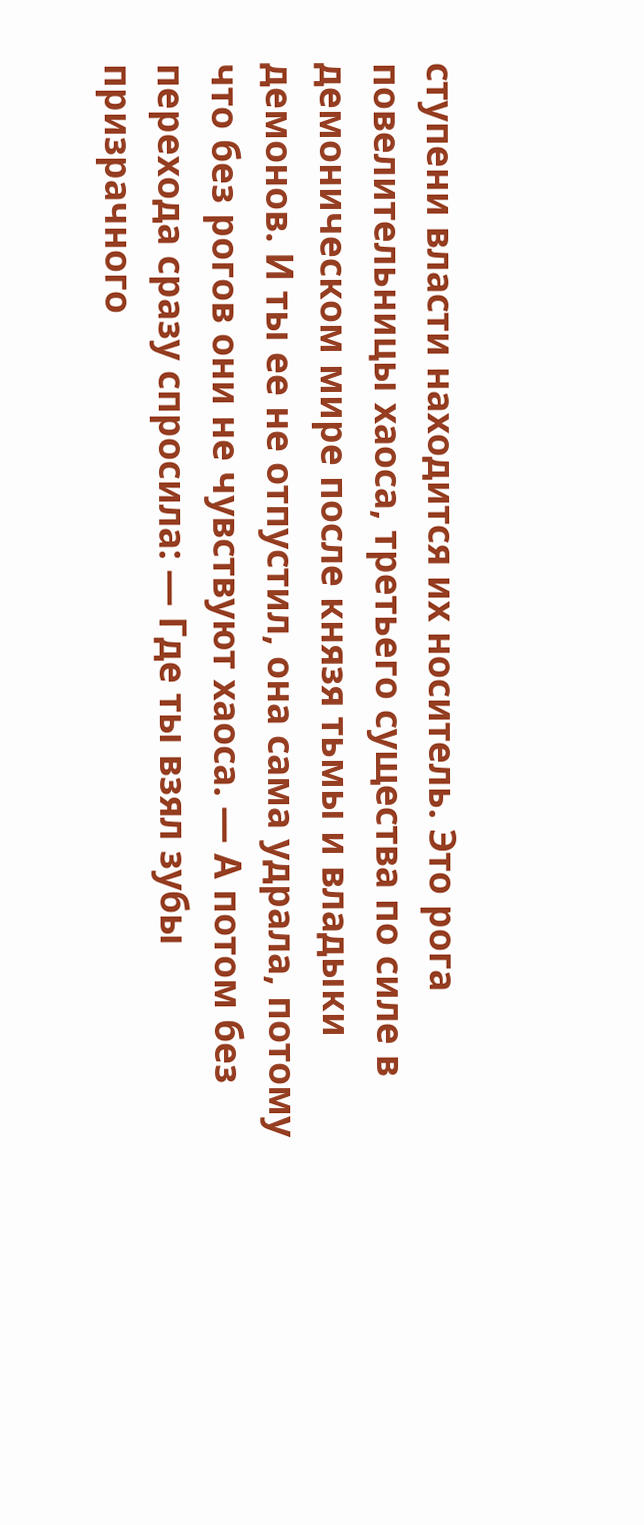ступени власти находится их носитель. Это рога повелительницы хаоса, третьего существа по силе в демоническом мире после князя тьмы и владыки демонов. И ты ее не отпустил, она сама удрала, потому что без рогов они не чувствуют хаоса. — А потом без перехода сразу спросила: — Где ты взял зубы призрачного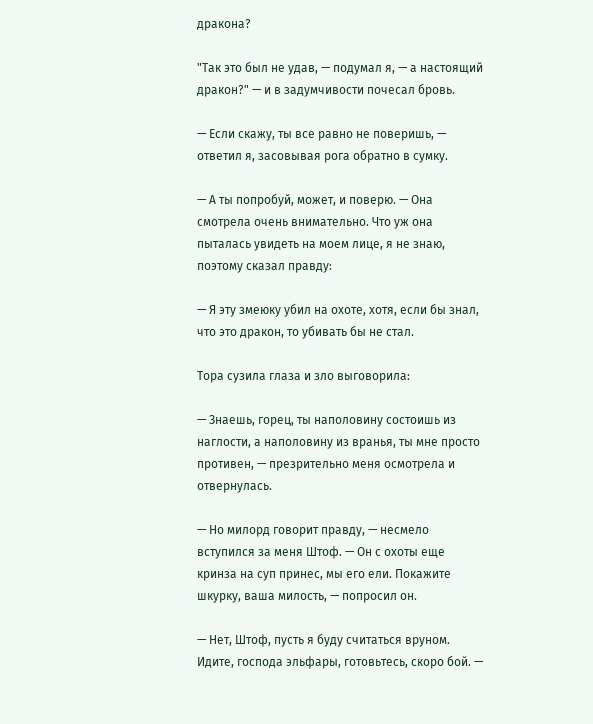дракона?

"Так это был не удав, — подумал я, — а настоящий дракон?" — и в задумчивости почесал бровь.

— Если скажу, ты все равно не поверишь, — ответил я, засовывая рога обратно в сумку.

— А ты попробуй, может, и поверю. — Она смотрела очень внимательно. Что уж она пыталась увидеть на моем лице, я не знаю, поэтому сказал правду:

— Я эту змеюку убил на охоте, хотя, если бы знал, что это дракон, то убивать бы не стал.

Тора сузила глаза и зло выговорила:

— Знаешь, горец, ты наполовину состоишь из наглости, а наполовину из вранья, ты мне просто противен, — презрительно меня осмотрела и отвернулась.

— Но милорд говорит правду, — несмело вступился за меня Штоф. — Он с охоты еще кринза на суп принес, мы его ели. Покажите шкурку, ваша милость, — попросил он.

— Нет, Штоф, пусть я буду считаться вруном. Идите, господа эльфары, готовьтесь, скоро бой. —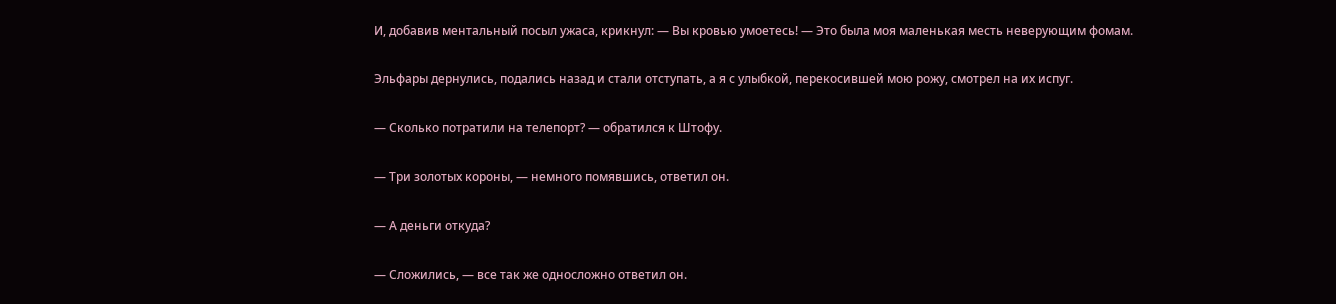И, добавив ментальный посыл ужаса, крикнул: — Вы кровью умоетесь! — Это была моя маленькая месть неверующим фомам.

Эльфары дернулись, подались назад и стали отступать, а я с улыбкой, перекосившей мою рожу, смотрел на их испуг.

— Сколько потратили на телепорт? — обратился к Штофу.

— Три золотых короны, — немного помявшись, ответил он.

— А деньги откуда?

— Сложились, — все так же односложно ответил он.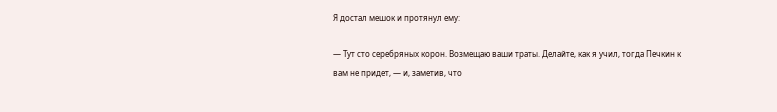Я достал мешок и протянул ему:

— Тут сто серебряных корон. Возмещаю ваши траты. Делайте, как я учил, тогда Печкин к вам не придет, — и, заметив, что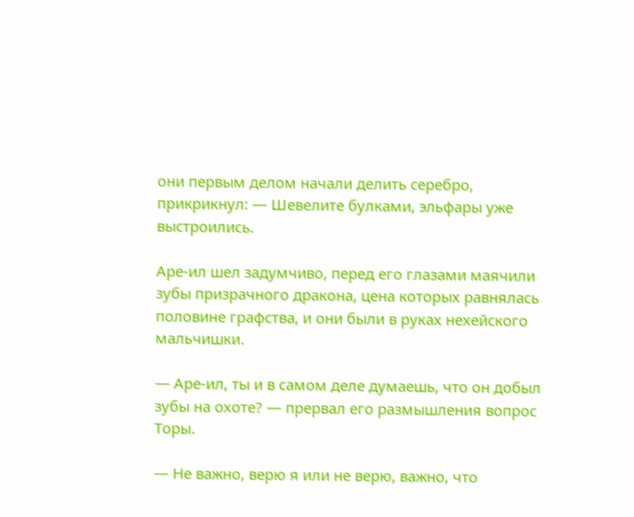они первым делом начали делить серебро, прикрикнул: — Шевелите булками, эльфары уже выстроились.

Аре-ил шел задумчиво, перед его глазами маячили зубы призрачного дракона, цена которых равнялась половине графства, и они были в руках нехейского мальчишки.

— Аре-ил, ты и в самом деле думаешь, что он добыл зубы на охоте? — прервал его размышления вопрос Торы.

— Не важно, верю я или не верю, важно, что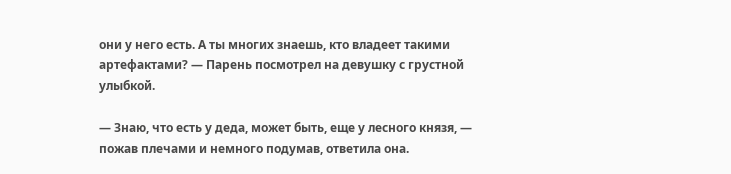они у него есть. А ты многих знаешь, кто владеет такими артефактами? — Парень посмотрел на девушку с грустной улыбкой.

— Знаю, что есть у деда, может быть, еще у лесного князя, — пожав плечами и немного подумав, ответила она.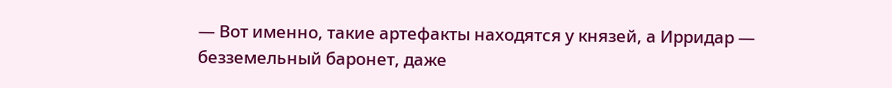— Вот именно, такие артефакты находятся у князей, а Ирридар — безземельный баронет, даже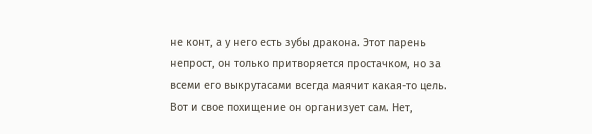не конт, а у него есть зубы дракона. Этот парень непрост, он только притворяется простачком, но за всеми его выкрутасами всегда маячит какая-то цель. Вот и свое похищение он организует сам. Нет,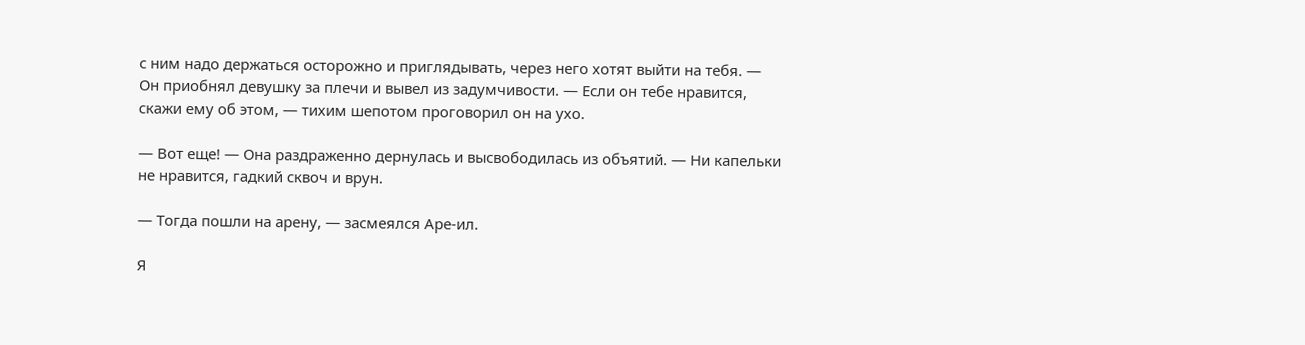с ним надо держаться осторожно и приглядывать, через него хотят выйти на тебя. — Он приобнял девушку за плечи и вывел из задумчивости. — Если он тебе нравится, скажи ему об этом, — тихим шепотом проговорил он на ухо.

— Вот еще! — Она раздраженно дернулась и высвободилась из объятий. — Ни капельки не нравится, гадкий сквоч и врун.

— Тогда пошли на арену, — засмеялся Аре-ил.

Я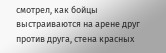смотрел, как бойцы выстраиваются на арене друг против друга, стена красных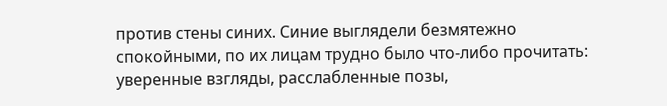против стены синих. Синие выглядели безмятежно спокойными, по их лицам трудно было что-либо прочитать: уверенные взгляды, расслабленные позы,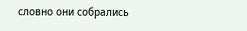словно они собрались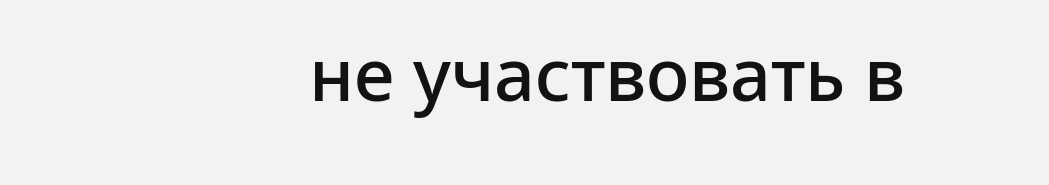не участвовать в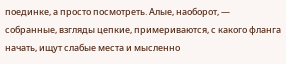поединке, а просто посмотреть. Алые, наоборот, — собранные, взгляды цепкие, примериваются, с какого фланга начать, ищут слабые места и мысленно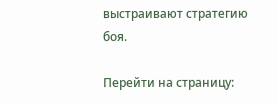выстраивают стратегию боя.

Перейти на страницу: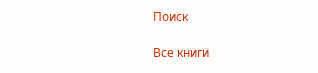Поиск

Все книги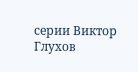серии Виктор Глухов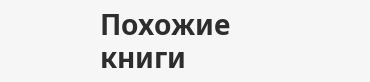Похожие книги